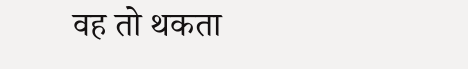वह तो थकता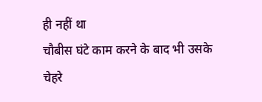ही नहीं था
चौबीस घंटे काम करने के बाद भी उसके चेहरे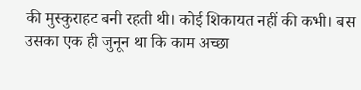की मुस्कुराहट बनी रहती थी। कोई शिकायत नहीं की कभी। बस उसका एक ही जुनून था कि काम अच्छा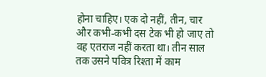होना चाहिए। एक दो नहीं, तीन, चार और कभी-कभी दस टेक भी हो जाए तो वह एतराज नहीं करता था। तीन साल तक उसने पवित्र रिश्ता में काम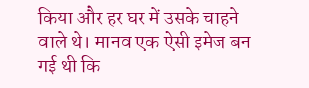किया और हर घर में उसके चाहने वाले थे। मानव एक ऐसी इमेज बन गई थी कि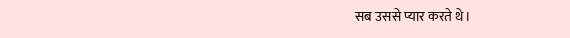सब उससे प्यार करते थे।